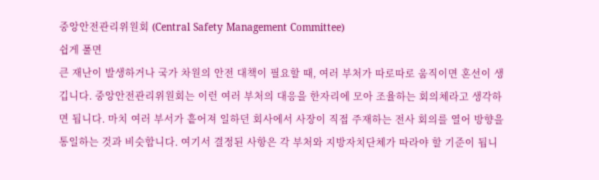중앙안전관리위원회 (Central Safety Management Committee)
쉽게 풀면
큰 재난이 발생하거나 국가 차원의 안전 대책이 필요할 때, 여러 부처가 따로따로 움직이면 혼선이 생깁니다. 중앙안전관리위원회는 이런 여러 부처의 대응을 한자리에 모아 조율하는 회의체라고 생각하면 됩니다. 마치 여러 부서가 흩어져 일하던 회사에서 사장이 직접 주재하는 전사 회의를 열어 방향을 통일하는 것과 비슷합니다. 여기서 결정된 사항은 각 부처와 지방자치단체가 따라야 할 기준이 됩니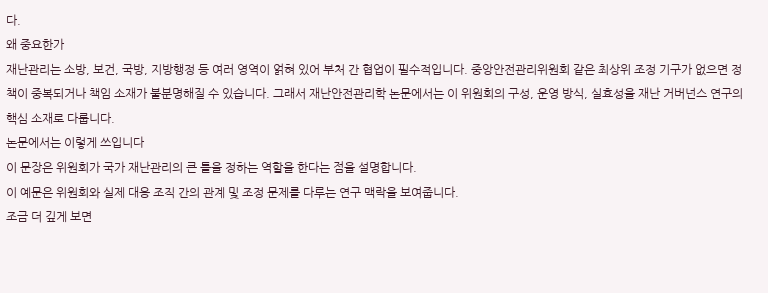다.
왜 중요한가
재난관리는 소방, 보건, 국방, 지방행정 등 여러 영역이 얽혀 있어 부처 간 협업이 필수적입니다. 중앙안전관리위원회 같은 최상위 조정 기구가 없으면 정책이 중복되거나 책임 소재가 불분명해질 수 있습니다. 그래서 재난안전관리학 논문에서는 이 위원회의 구성, 운영 방식, 실효성을 재난 거버넌스 연구의 핵심 소재로 다룹니다.
논문에서는 이렇게 쓰입니다
이 문장은 위원회가 국가 재난관리의 큰 틀을 정하는 역할을 한다는 점을 설명합니다.
이 예문은 위원회와 실제 대응 조직 간의 관계 및 조정 문제를 다루는 연구 맥락을 보여줍니다.
조금 더 깊게 보면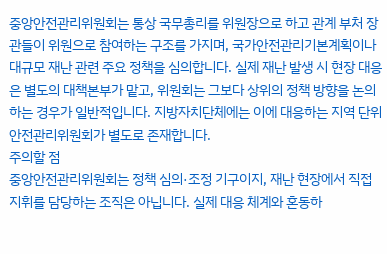중앙안전관리위원회는 통상 국무총리를 위원장으로 하고 관계 부처 장관들이 위원으로 참여하는 구조를 가지며, 국가안전관리기본계획이나 대규모 재난 관련 주요 정책을 심의합니다. 실제 재난 발생 시 현장 대응은 별도의 대책본부가 맡고, 위원회는 그보다 상위의 정책 방향을 논의하는 경우가 일반적입니다. 지방자치단체에는 이에 대응하는 지역 단위 안전관리위원회가 별도로 존재합니다.
주의할 점
중앙안전관리위원회는 정책 심의·조정 기구이지, 재난 현장에서 직접 지휘를 담당하는 조직은 아닙니다. 실제 대응 체계와 혼동하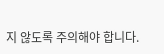지 않도록 주의해야 합니다.